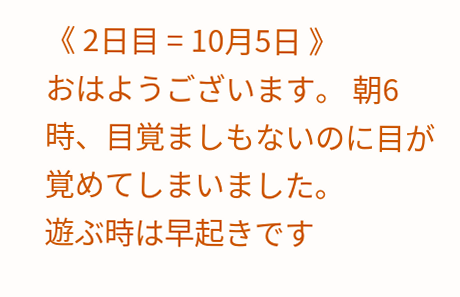《 2日目 = 10月5日 》
おはようございます。 朝6時、目覚ましもないのに目が覚めてしまいました。
遊ぶ時は早起きです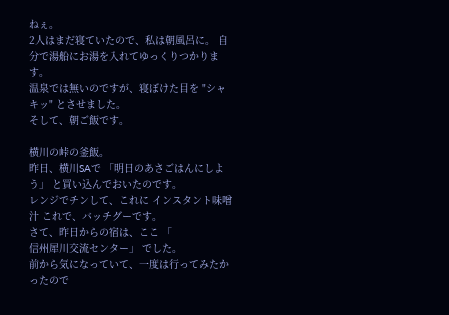ねぇ。
2人はまだ寝ていたので、私は朝風呂に。 自分で湯船にお湯を入れてゆっくりつかります。
温泉では無いのですが、寝ぼけた目を "シャキッ" とさせました。
そして、朝ご飯です。

横川の峠の釜飯。
昨日、横川SAで 「明日のあさごはんにしよう」 と買い込んでおいたのです。
レンジでチンして、これに インスタント味噌汁 これで、バッチグーです。
さて、昨日からの宿は、ここ 「
信州犀川交流センター」 でした。
前から気になっていて、一度は行ってみたかったので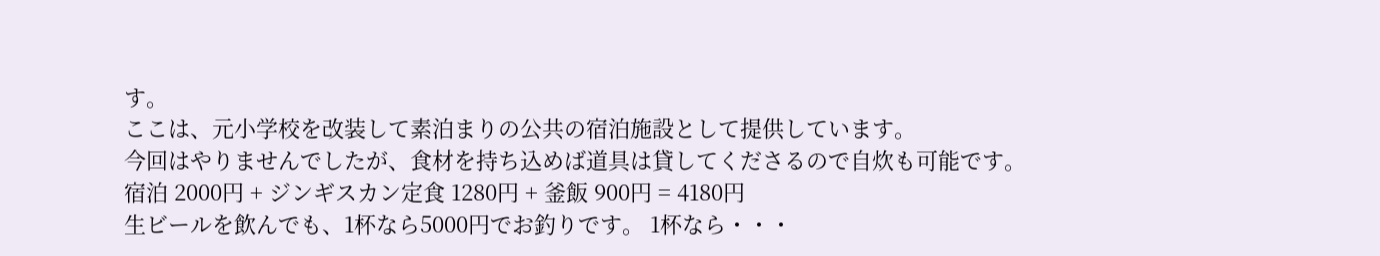す。
ここは、元小学校を改装して素泊まりの公共の宿泊施設として提供しています。
今回はやりませんでしたが、食材を持ち込めば道具は貸してくださるので自炊も可能です。
宿泊 2000円 + ジンギスカン定食 1280円 + 釜飯 900円 = 4180円
生ビールを飲んでも、1杯なら5000円でお釣りです。 1杯なら・・・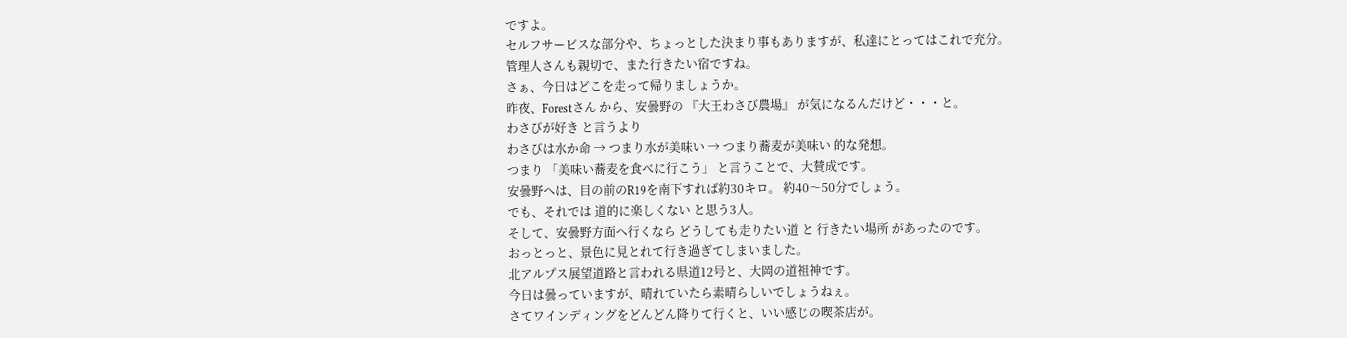ですよ。
セルフサービスな部分や、ちょっとした決まり事もありますが、私達にとってはこれで充分。
管理人さんも親切で、また行きたい宿ですね。
さぁ、今日はどこを走って帰りましょうか。
昨夜、Forestさん から、安曇野の 『大王わさび農場』 が気になるんだけど・・・と。
わさびが好き と言うより
わさびは水か命 → つまり水が美味い → つまり蕎麦が美味い 的な発想。
つまり 「美味い蕎麦を食べに行こう」 と言うことで、大賛成です。
安曇野へは、目の前のR19を南下すれば約30キロ。 約40〜50分でしょう。
でも、それでは 道的に楽しくない と思う3人。
そして、安曇野方面へ行くなら どうしても走りたい道 と 行きたい場所 があったのです。
おっとっと、景色に見とれて行き過ぎてしまいました。
北アルプス展望道路と言われる県道12号と、大岡の道祖神です。
今日は曇っていますが、晴れていたら素晴らしいでしょうねぇ。
さてワインディングをどんどん降りて行くと、いい感じの喫茶店が。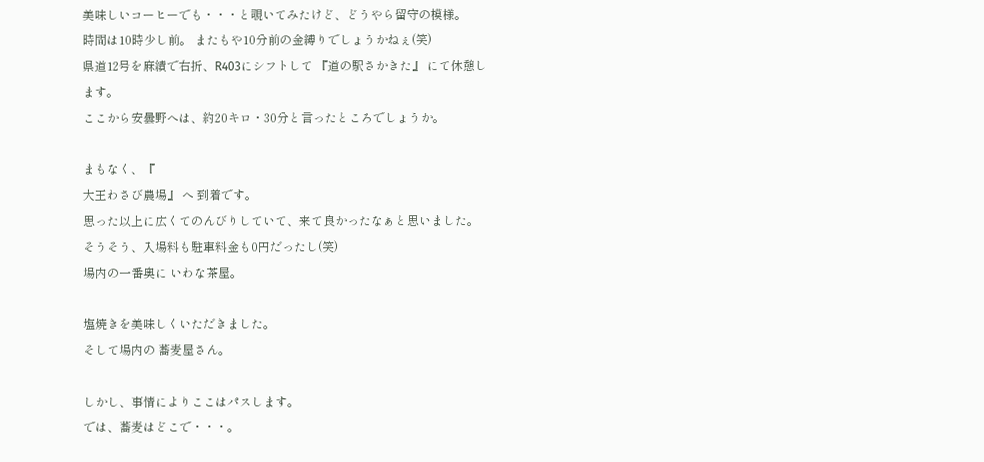美味しいコーヒーでも・・・と覗いてみたけど、どうやら留守の模様。
時間は10時少し前。 またもや10分前の金縛りでしょうかねぇ(笑)
県道12号を麻績で右折、R403にシフトして 『道の駅さかきた』 にて休憩します。
ここから安曇野へは、約20キロ・30分と言ったところでしょうか。

まもなく、『
大王わさび農場』 へ 到着です。
思った以上に広くてのんびりしていて、来て良かったなぁと思いました。
そうそう、入場料も駐車料金も0円だったし(笑)
場内の一番奥に いわな茶屋。

塩焼きを美味しくいただきました。
そして場内の 蕎麦屋さん。

しかし、事情によりここはパスします。
では、蕎麦はどこで・・・。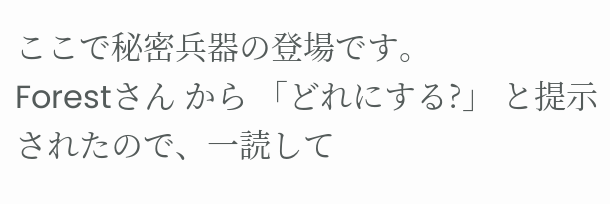ここで秘密兵器の登場です。
Forestさん から 「どれにする?」 と提示されたので、一読して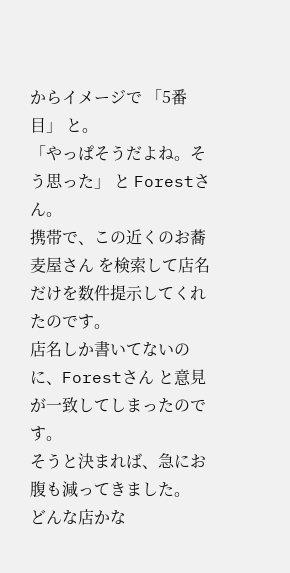からイメージで 「5番目」 と。
「やっぱそうだよね。そう思った」 と Forestさん。
携帯で、この近くのお蕎麦屋さん を検索して店名だけを数件提示してくれたのです。
店名しか書いてないのに、Forestさん と意見が一致してしまったのです。
そうと決まれば、急にお腹も減ってきました。
どんな店かな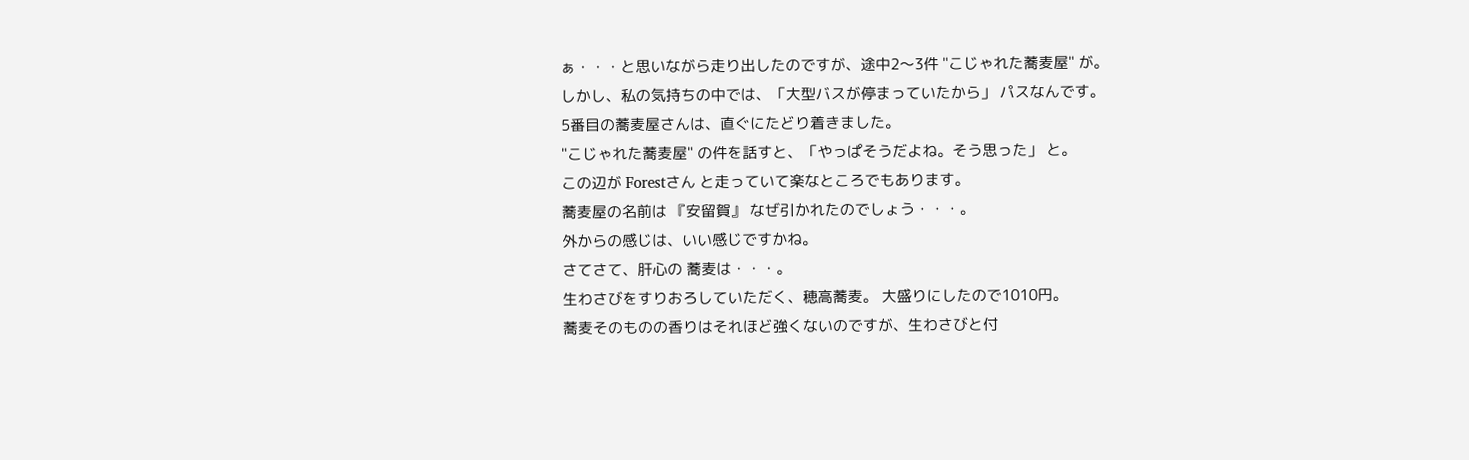ぁ・・・と思いながら走り出したのですが、途中2〜3件 "こじゃれた蕎麦屋" が。
しかし、私の気持ちの中では、「大型バスが停まっていたから」 パスなんです。
5番目の蕎麦屋さんは、直ぐにたどり着きました。
"こじゃれた蕎麦屋" の件を話すと、「やっぱそうだよね。そう思った」 と。
この辺が Forestさん と走っていて楽なところでもあります。
蕎麦屋の名前は 『安留賀』 なぜ引かれたのでしょう・・・。
外からの感じは、いい感じですかね。
さてさて、肝心の 蕎麦は・・・。
生わさびをすりおろしていただく、穂高蕎麦。 大盛りにしたので1010円。
蕎麦そのものの香りはそれほど強くないのですが、生わさびと付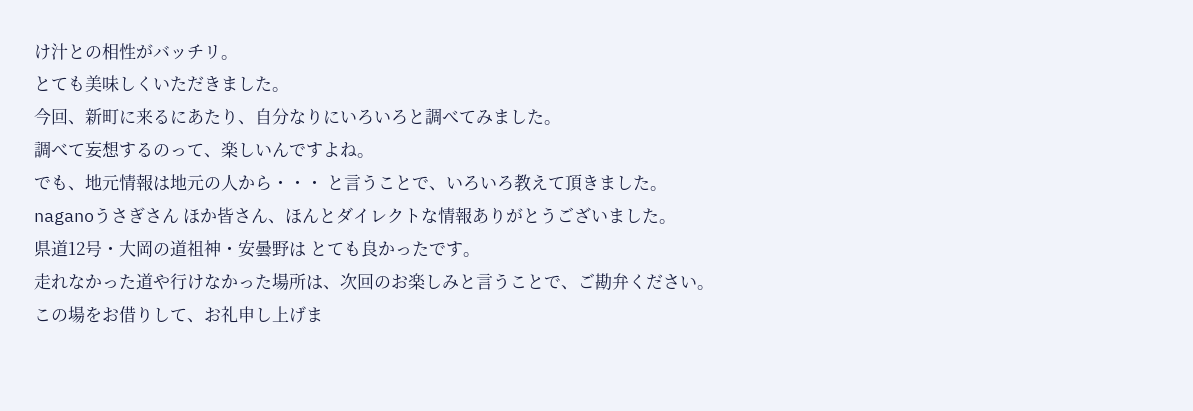け汁との相性がバッチリ。
とても美味しくいただきました。
今回、新町に来るにあたり、自分なりにいろいろと調べてみました。
調べて妄想するのって、楽しいんですよね。
でも、地元情報は地元の人から・・・ と言うことで、いろいろ教えて頂きました。
naganoうさぎさん ほか皆さん、ほんとダイレクトな情報ありがとうございました。
県道12号・大岡の道祖神・安曇野は とても良かったです。
走れなかった道や行けなかった場所は、次回のお楽しみと言うことで、ご勘弁ください。
この場をお借りして、お礼申し上げま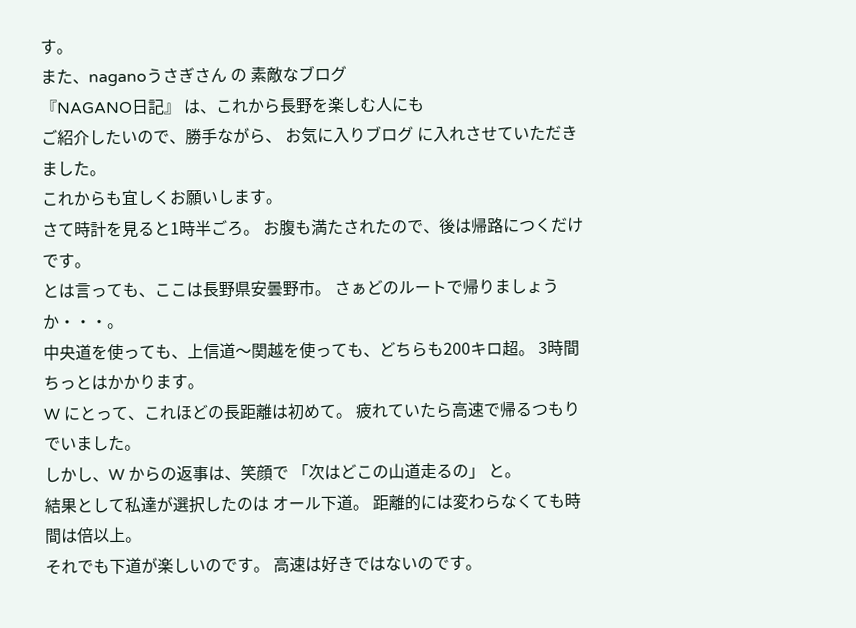す。
また、naganoうさぎさん の 素敵なブログ
『NAGANO日記』 は、これから長野を楽しむ人にも
ご紹介したいので、勝手ながら、 お気に入りブログ に入れさせていただきました。
これからも宜しくお願いします。
さて時計を見ると1時半ごろ。 お腹も満たされたので、後は帰路につくだけです。
とは言っても、ここは長野県安曇野市。 さぁどのルートで帰りましょうか・・・。
中央道を使っても、上信道〜関越を使っても、どちらも200キロ超。 3時間ちっとはかかります。
W にとって、これほどの長距離は初めて。 疲れていたら高速で帰るつもりでいました。
しかし、W からの返事は、笑顔で 「次はどこの山道走るの」 と。
結果として私達が選択したのは オール下道。 距離的には変わらなくても時間は倍以上。
それでも下道が楽しいのです。 高速は好きではないのです。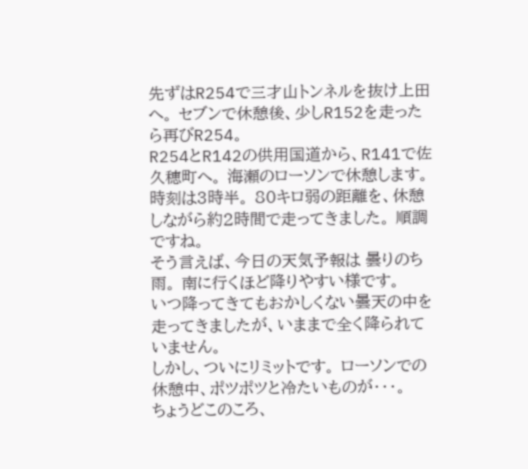先ずはR254で三才山トンネルを抜け上田へ。 セブンで休憩後、少しR152を走ったら再びR254。
R254とR142の供用国道から、R141で佐久穂町へ。 海瀬のローソンで休憩します。
時刻は3時半。 80キロ弱の距離を、休憩しながら約2時間で走ってきました。 順調ですね。
そう言えば、今日の天気予報は 曇りのち雨。 南に行くほど降りやすい様です。
いつ降ってきてもおかしくない曇天の中を走ってきましたが、いままで全く降られていません。
しかし、ついにリミットです。 ローソンでの休憩中、ポツポツと冷たいものが・・・。
ちょうどこのころ、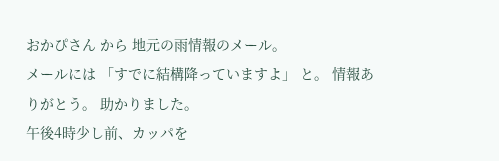おかぴさん から 地元の雨情報のメール。
メールには 「すでに結構降っていますよ」 と。 情報ありがとう。 助かりました。
午後4時少し前、カッパを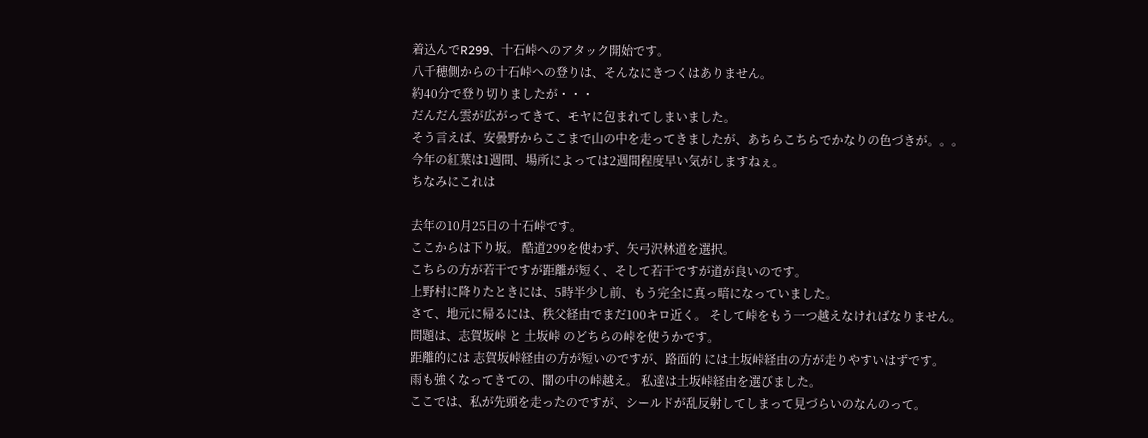着込んでR299、十石峠へのアタック開始です。
八千穂側からの十石峠への登りは、そんなにきつくはありません。
約40分で登り切りましたが・・・
だんだん雲が広がってきて、モヤに包まれてしまいました。
そう言えば、安曇野からここまで山の中を走ってきましたが、あちらこちらでかなりの色づきが。。。
今年の紅葉は1週間、場所によっては2週間程度早い気がしますねぇ。
ちなみにこれは

去年の10月25日の十石峠です。
ここからは下り坂。 酷道299を使わず、矢弓沢林道を選択。
こちらの方が若干ですが距離が短く、そして若干ですが道が良いのです。
上野村に降りたときには、5時半少し前、もう完全に真っ暗になっていました。
さて、地元に帰るには、秩父経由でまだ100キロ近く。 そして峠をもう一つ越えなければなりません。
問題は、志賀坂峠 と 土坂峠 のどちらの峠を使うかです。
距離的には 志賀坂峠経由の方が短いのですが、路面的 には土坂峠経由の方が走りやすいはずです。
雨も強くなってきての、闇の中の峠越え。 私達は土坂峠経由を選びました。
ここでは、私が先頭を走ったのですが、シールドが乱反射してしまって見づらいのなんのって。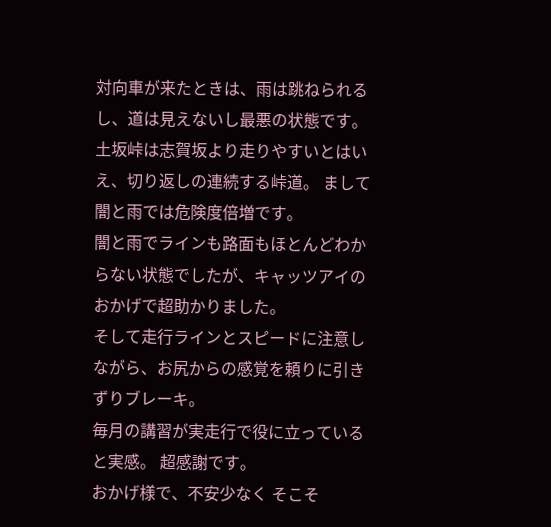対向車が来たときは、雨は跳ねられるし、道は見えないし最悪の状態です。
土坂峠は志賀坂より走りやすいとはいえ、切り返しの連続する峠道。 まして闇と雨では危険度倍増です。
闇と雨でラインも路面もほとんどわからない状態でしたが、キャッツアイのおかげで超助かりました。
そして走行ラインとスピードに注意しながら、お尻からの感覚を頼りに引きずりブレーキ。
毎月の講習が実走行で役に立っていると実感。 超感謝です。
おかげ様で、不安少なく そこそ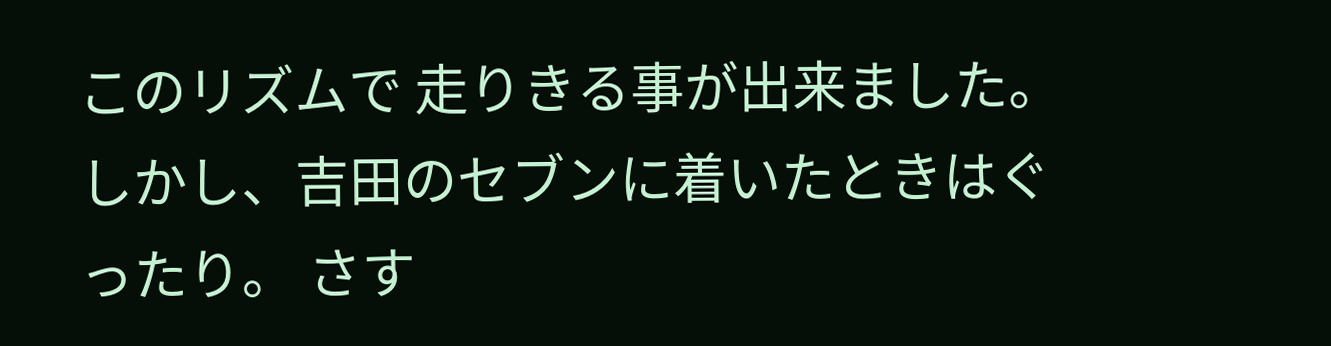このリズムで 走りきる事が出来ました。
しかし、吉田のセブンに着いたときはぐったり。 さす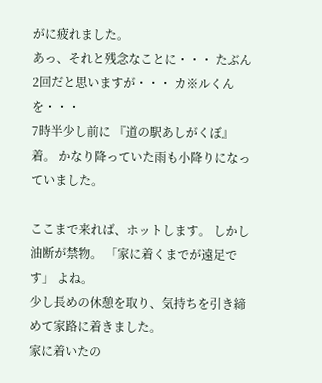がに疲れました。
あっ、それと残念なことに・・・ たぶん2回だと思いますが・・・ カ※ルくんを・・・
7時半少し前に 『道の駅あしがくぼ』 着。 かなり降っていた雨も小降りになっていました。

ここまで来れば、ホットします。 しかし油断が禁物。 「家に着くまでが遠足です」 よね。
少し長めの休憩を取り、気持ちを引き締めて家路に着きました。
家に着いたの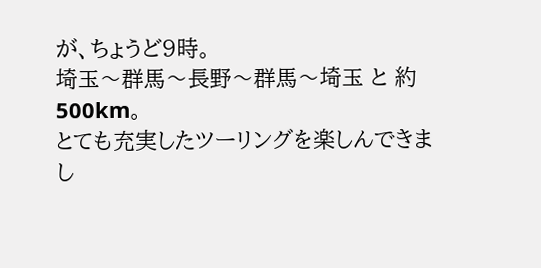が、ちょうど9時。
埼玉〜群馬〜長野〜群馬〜埼玉 と 約500km。
とても充実したツーリングを楽しんできまし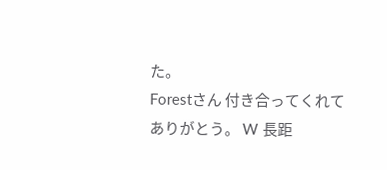た。
Forestさん 付き合ってくれてありがとう。 W 長距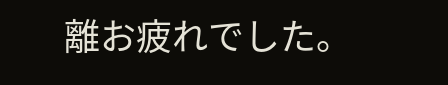離お疲れでした。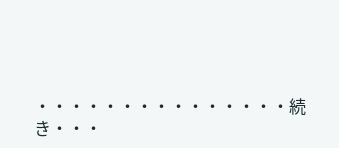・・・・・・・・・・・・・・・続き・・・